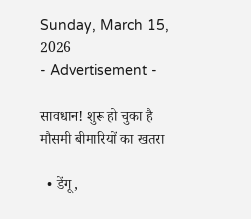Sunday, March 15, 2026
- Advertisement -

सावधान! शुरू हो चुका है मौसमी बीमारियों का खतरा

  • डेंगू,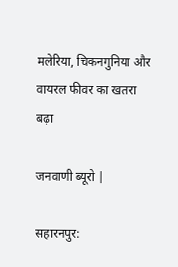मलेरिया, चिकनगुनिया और वायरल फीवर का खतरा बढ़ा

जनवाणी ब्यूरो |

सहारनपुर: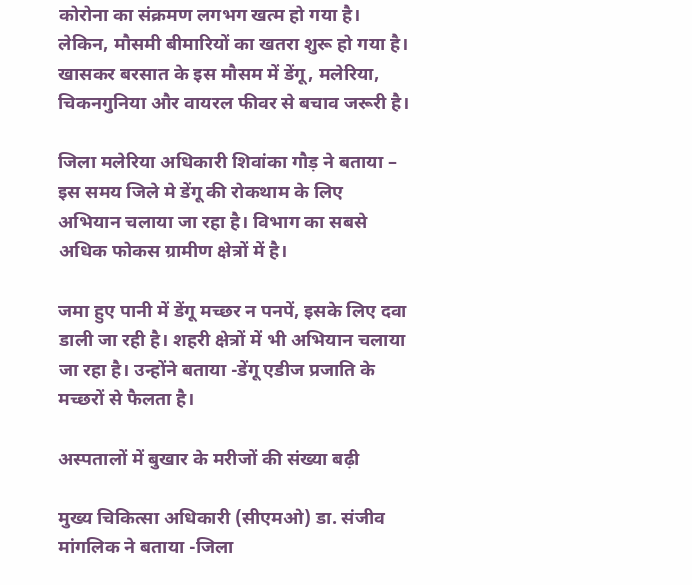कोरोना का संक्रमण लगभग खत्म हो गया है। लेकिन, मौसमी बीमारियों का खतरा शुरू हो गया है। खासकर बरसात के इस मौसम में डेंगू, मलेरिया, चिकनगुनिया और वायरल फीवर से बचाव जरूरी है।

जिला मलेरिया अधिकारी शिवांका गौड़ ने बताया – इस समय जिले मे डेंगू की रोकथाम के लिए अभियान चलाया जा रहा है। विभाग का सबसे अधिक फोकस ग्रामीण क्षेत्रों में है।

जमा हुए पानी में डेंगू मच्छर न पनपें, इसके लिए दवा डाली जा रही है। शहरी क्षेत्रों में भी अभियान चलाया जा रहा है। उन्होंने बताया -डेंगू एडीज प्रजाति के मच्छरों से फैलता है।

अस्पतालों में बुखार के मरीजों की संख्या बढ़ी

मुख्य चिकित्सा अधिकारी (सीएमओ) डा. संजीव मांगलिक ने बताया -जिला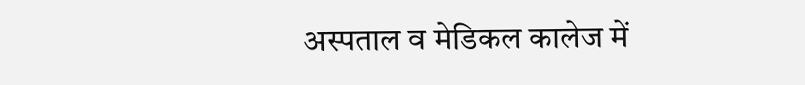अस्पताल व मेडिकल कालेज में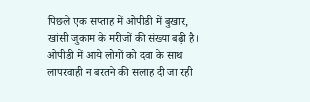पिछले एक सप्ताह में ओपीडी में बुखार, खांसी जुकाम के मरीजों की संख्या बढ़ी है। ओपीडी में आये लोगों को दवा के साथ लापरवाही न बरतने की सलाह दी जा रही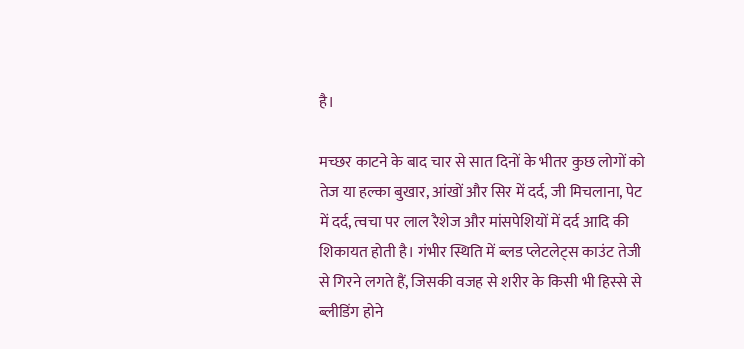है।

मच्छर काटने के बाद चार से सात दिनों के भीतर कुछ लोगों को तेज या हल्का बुखार, आंखों और सिर में दर्द, जी मिचलाना, पेट में दर्द, त्वचा पर लाल रैशेज और मांसपेशियों में दर्द आदि की शिकायत होती है। गंभीर स्थिति में ब्लड प्लेटलेट्स काउंट तेजी से गिरने लगते हैं, जिसकी वजह से शरीर के किसी भी हिस्से से ब्लीडिंग होने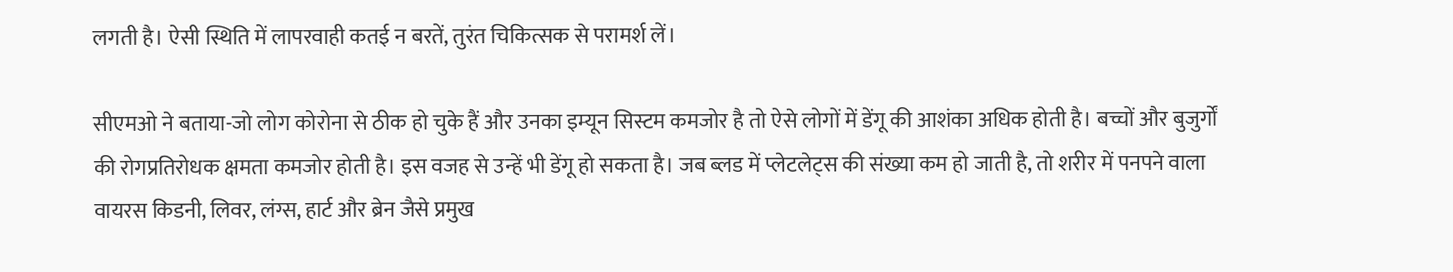लगती है। ऐसी स्थिति में लापरवाही कतई न बरतें, तुरंत चिकित्सक से परामर्श लें।

सीएमओ ने बताया-जो लोग कोरोना से ठीक हो चुके हैं और उनका इम्यून सिस्टम कमजोर है तो ऐसे लोगों में डेंगू की आशंका अधिक होती है। बच्चों और बुजुर्गों की रोगप्रतिरोधक क्षमता कमजोर होती है। इस वजह से उन्हें भी डेंगू हो सकता है। जब ब्लड में प्लेटलेट्स की संख्या कम हो जाती है, तो शरीर में पनपने वाला वायरस किडनी, लिवर, लंग्स, हार्ट और ब्रेन जैसे प्रमुख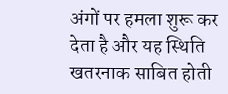अंगों पर हमला शुरू कर देता है और यह स्थिति खतरनाक साबित होती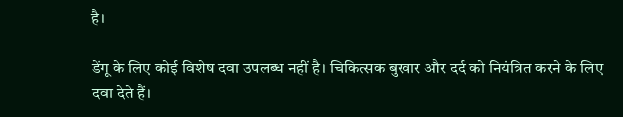है।

डेंगू के लिए कोई विशेष दवा उपलब्ध नहीं है। चिकित्सक बुखार और दर्द को नियंत्रित करने के लिए दवा देते हैं।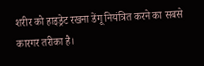शरीर को हाइड्रेट रखना डेंगू नियंत्रित करने का सबसे कारगर तरीका है।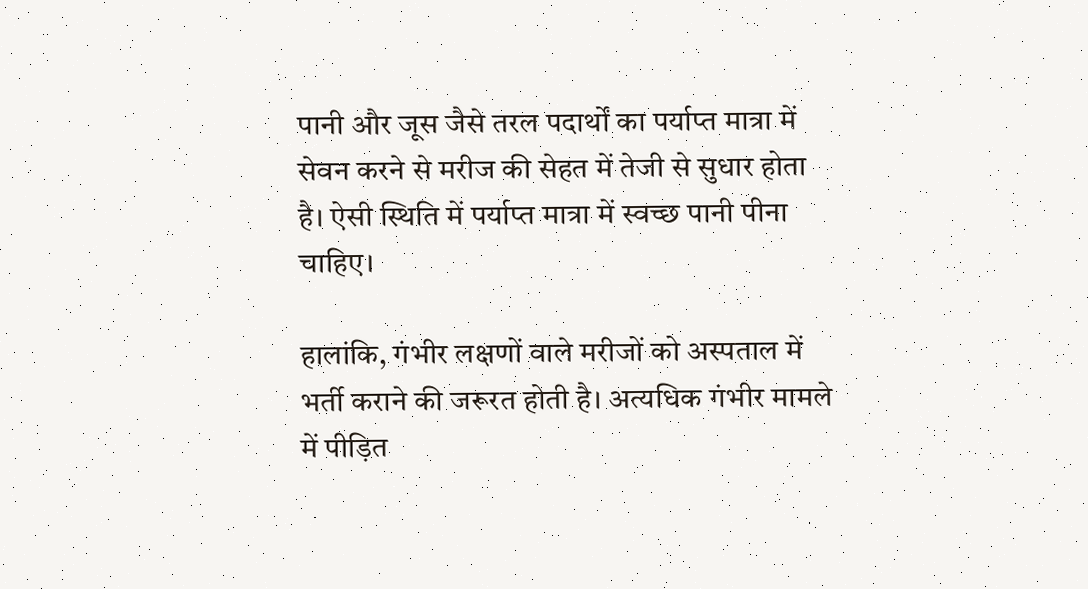पानी और जूस जैसे तरल पदार्थों का पर्याप्त मात्रा में सेवन करने से मरीज की सेहत में तेजी से सुधार होता है। ऐसी स्थिति में पर्याप्त मात्रा में स्वच्छ पानी पीना चाहिए।

हालांकि, गंभीर लक्षणों वाले मरीजों को अस्पताल में भर्ती कराने की जरूरत होती है। अत्यधिक गंभीर मामले में पीड़ित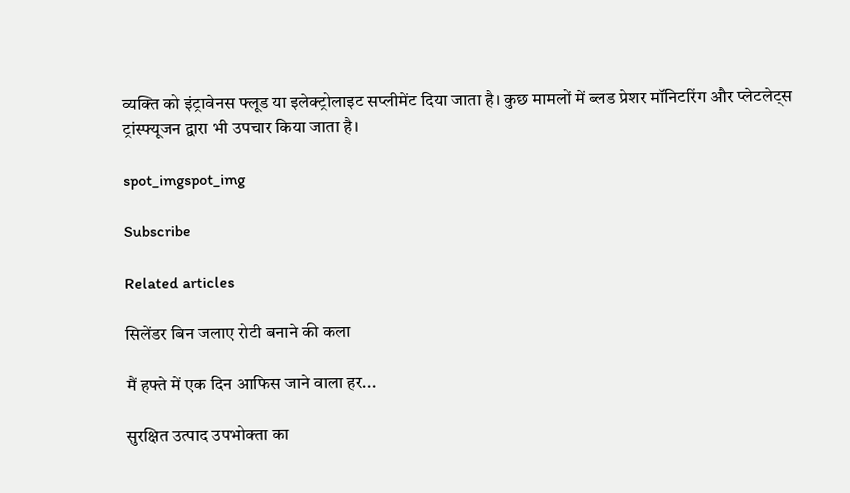व्यक्ति को इंट्रावेनस फ्लूड या इलेक्ट्रोलाइट सप्लीमेंट दिया जाता है। कुछ मामलों में ब्लड प्रेशर मॉनिटरिंग और प्लेटलेट्स ट्रांस्फ्यूजन द्वारा भी उपचार किया जाता है।

spot_imgspot_img

Subscribe

Related articles

सिलेंडर बिन जलाए रोटी बनाने की कला

मैं हफ्ते में एक दिन आफिस जाने वाला हर...

सुरक्षित उत्पाद उपभोक्ता का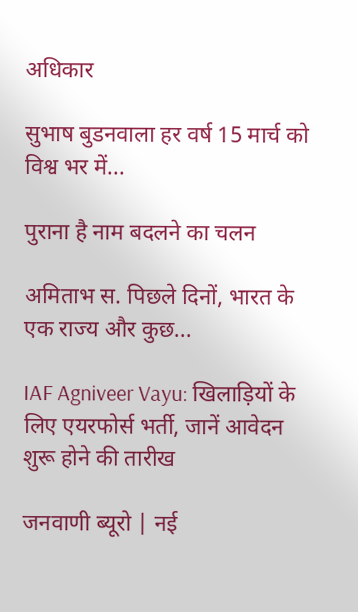अधिकार

सुभाष बुडनवाला हर वर्ष 15 मार्च को विश्व भर में...

पुराना है नाम बदलने का चलन

अमिताभ स. पिछले दिनों, भारत के एक राज्य और कुछ...

IAF Agniveer Vayu: खिलाड़ियों के लिए एयरफोर्स भर्ती, जानें आवेदन शुरू होने की तारीख

जनवाणी ब्यूरो | नई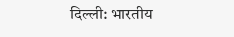दिल्ली: भारतीय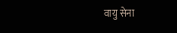वायु सेना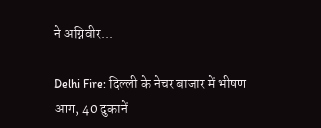ने अग्निवीर...

Delhi Fire: दिल्ली के नेचर बाजार में भीषण आग, 40 दुकानें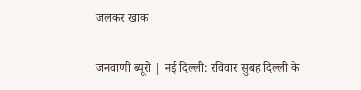जलकर खाक

जनवाणी ब्यूरो | नई दिल्ली: रविवार सुबह दिल्ली के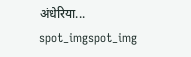अंधेरिया...
spot_imgspot_img